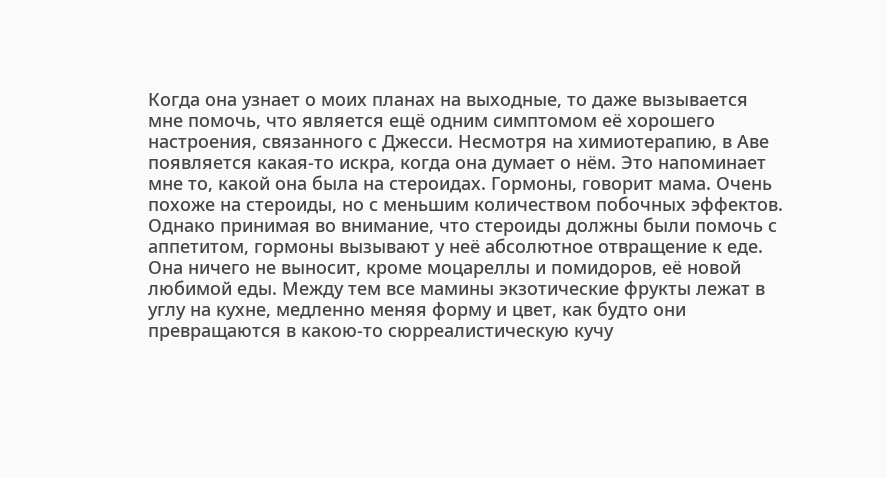Когда она узнает о моих планах на выходные, то даже вызывается мне помочь, что является ещё одним симптомом её хорошего настроения, связанного с Джесси. Несмотря на химиотерапию, в Аве появляется какая-то искра, когда она думает о нём. Это напоминает мне то, какой она была на стероидах. Гормоны, говорит мама. Очень похоже на стероиды, но с меньшим количеством побочных эффектов. Однако принимая во внимание, что стероиды должны были помочь с аппетитом, гормоны вызывают у неё абсолютное отвращение к еде. Она ничего не выносит, кроме моцареллы и помидоров, её новой любимой еды. Между тем все мамины экзотические фрукты лежат в углу на кухне, медленно меняя форму и цвет, как будто они превращаются в какою-то сюрреалистическую кучу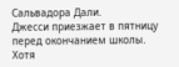Сальвадора Дали.
Джесси приезжает в пятницу перед окончанием школы. Хотя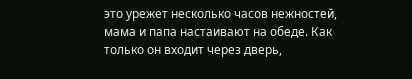это урежет несколько часов нежностей, мама и папа настаивают на обеде. Как только он входит через дверь,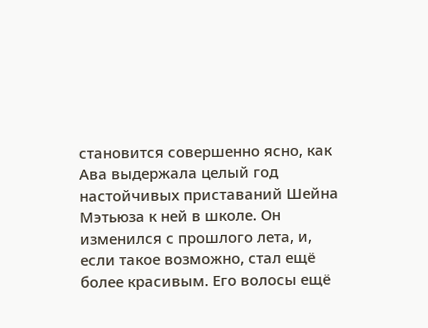становится совершенно ясно, как Ава выдержала целый год настойчивых приставаний Шейна Мэтьюза к ней в школе. Он изменился с прошлого лета, и, если такое возможно, стал ещё более красивым. Его волосы ещё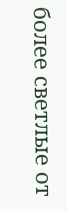более светлые от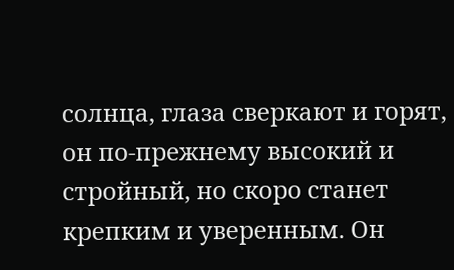солнца, глаза сверкают и горят, он по-прежнему высокий и стройный, но скоро станет крепким и уверенным. Он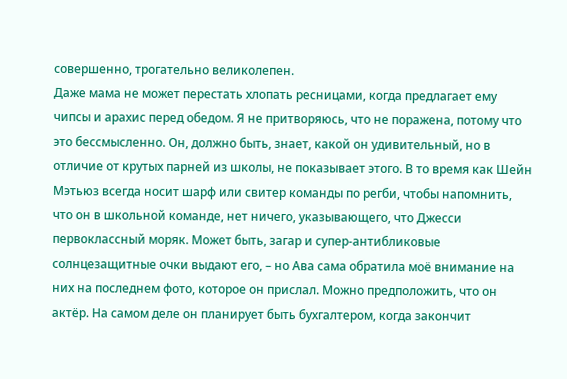совершенно, трогательно великолепен.
Даже мама не может перестать хлопать ресницами, когда предлагает ему чипсы и арахис перед обедом. Я не притворяюсь, что не поражена, потому что это бессмысленно. Он, должно быть, знает, какой он удивительный, но в отличие от крутых парней из школы, не показывает этого. В то время как Шейн Мэтьюз всегда носит шарф или свитер команды по регби, чтобы напомнить, что он в школьной команде, нет ничего, указывающего, что Джесси первоклассный моряк. Может быть, загар и супер-антибликовые солнцезащитные очки выдают его, – но Ава сама обратила моё внимание на них на последнем фото, которое он прислал. Можно предположить, что он актёр. На самом деле он планирует быть бухгалтером, когда закончит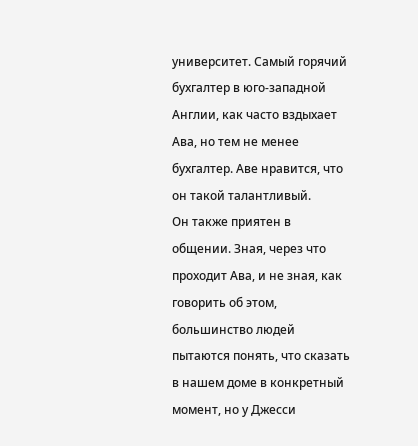университет. Самый горячий бухгалтер в юго-западной Англии, как часто вздыхает Ава, но тем не менее бухгалтер. Аве нравится, что он такой талантливый.
Он также приятен в общении. Зная, через что проходит Ава, и не зная, как говорить об этом, большинство людей пытаются понять, что сказать в нашем доме в конкретный момент, но у Джесси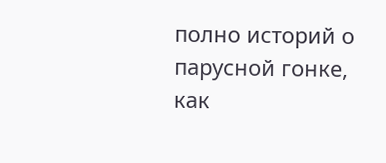полно историй о парусной гонке, как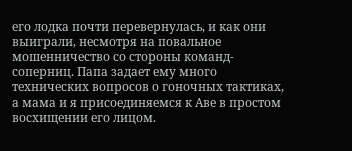его лодка почти перевернулась, и как они выиграли, несмотря на повальное мошенничество со стороны команд-соперниц. Папа задает ему много технических вопросов о гоночных тактиках, а мама и я присоединяемся к Аве в простом восхищении его лицом.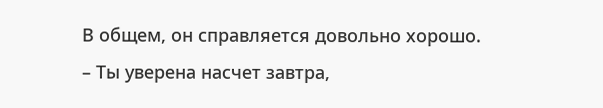В общем, он справляется довольно хорошо.
– Ты уверена насчет завтра,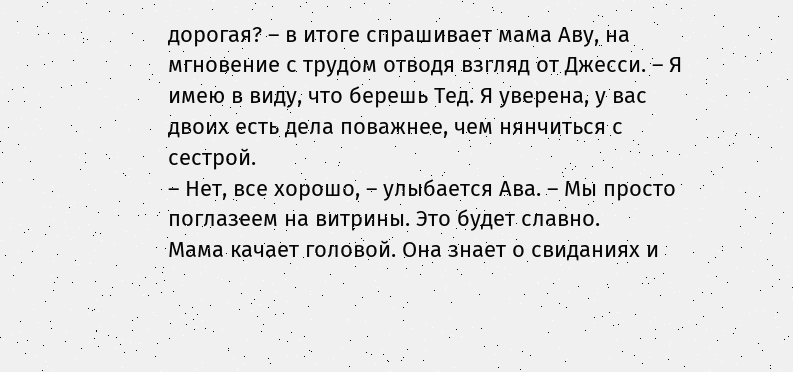дорогая? – в итоге спрашивает мама Аву, на мгновение с трудом отводя взгляд от Джесси. – Я имею в виду, что берешь Тед. Я уверена, у вас двоих есть дела поважнее, чем нянчиться с сестрой.
– Нет, все хорошо, – улыбается Ава. – Мы просто поглазеем на витрины. Это будет славно.
Мама качает головой. Она знает о свиданиях и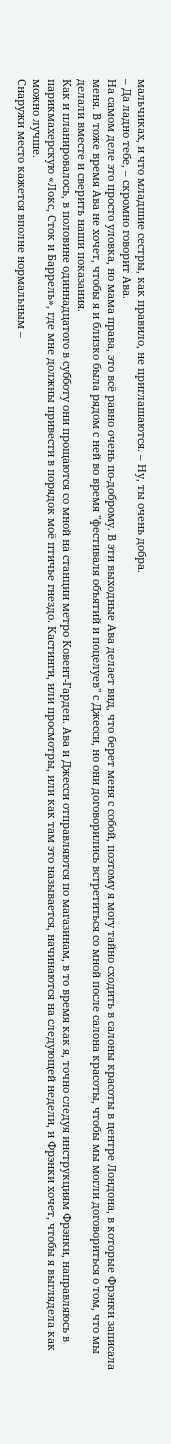мальчиках, и что младшие сестры, как правило, не приглашаются. – Ну, ты очень добра.
– Да ладно тебе, – скромно говорит Ава.
На самом деле это просто уловка, но мама права, это всё равно очень по-доброму. В эти выходные Ава делает вид, что берет меня с собой, поэтому я могу тайно сходить в салоны красоты в центре Лондона, в которые Фрэнки записала меня. В тоже время Ава не хочет, чтобы я и близко была рядом с ней во время "фестиваля объятий и поцелуев" с Джесси, но они договорились встретиться со мной после салона красоты, чтобы мы могли договориться о том, что мы делали вместе и сверить наши показания.
Как и планировалось, в половине одиннадцатого в субботу они прощаются со мной на станции метро Ковент-Гарден. Ава и Джесси отправляются по магазинам, в то время как я, точно следуя инструкциям Фрэнки, направляюсь в парикмахерскую «Локс, Сток и Баррель», где мне должны привести в порядок моё птичье гнездо. Кастинги, или просмотры, или как там это называется, начинаются на следующей недели, и Фрэнки хочет, чтобы я выглядела как можно лучше.
Снаружи место кажется вполне нормальным –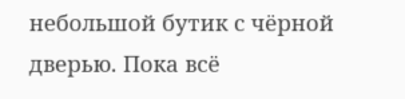небольшой бутик с чёрной дверью. Пока всё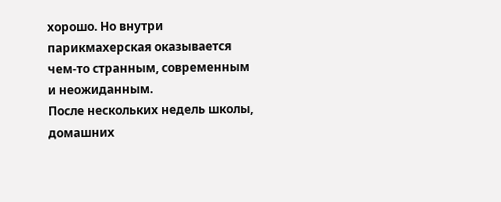хорошо. Но внутри парикмахерская оказывается чем-то странным, современным и неожиданным.
После нескольких недель школы, домашних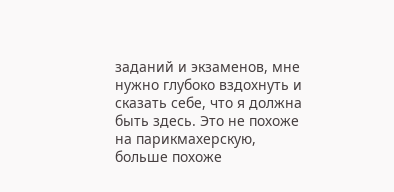заданий и экзаменов, мне нужно глубоко вздохнуть и сказать себе, что я должна быть здесь. Это не похоже на парикмахерскую, больше похоже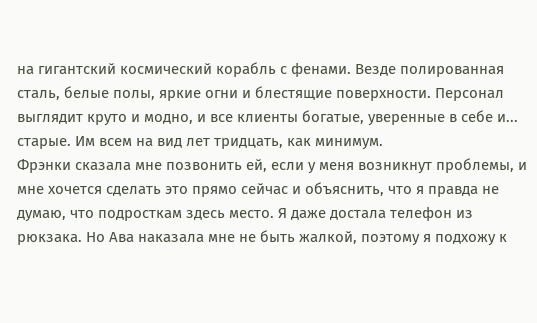на гигантский космический корабль с фенами. Везде полированная сталь, белые полы, яркие огни и блестящие поверхности. Персонал выглядит круто и модно, и все клиенты богатые, уверенные в себе и... старые. Им всем на вид лет тридцать, как минимум.
Фрэнки сказала мне позвонить ей, если у меня возникнут проблемы, и мне хочется сделать это прямо сейчас и объяснить, что я правда не думаю, что подросткам здесь место. Я даже достала телефон из рюкзака. Но Ава наказала мне не быть жалкой, поэтому я подхожу к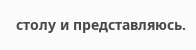столу и представляюсь.